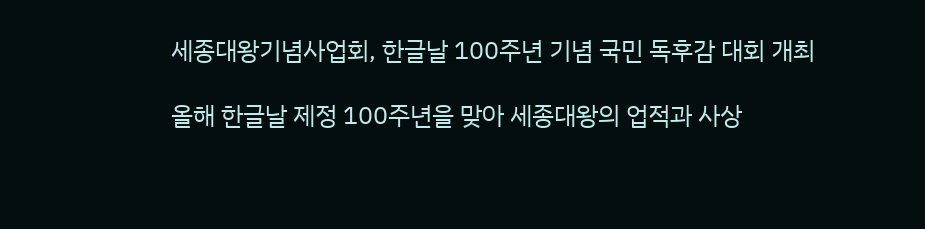세종대왕기념사업회, 한글날 100주년 기념 국민 독후감 대회 개최

올해 한글날 제정 100주년을 맞아 세종대왕의 업적과 사상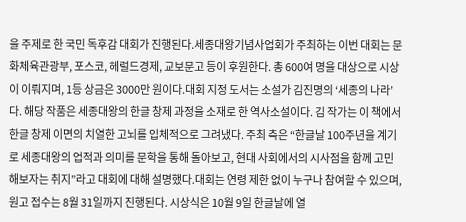을 주제로 한 국민 독후감 대회가 진행된다.세종대왕기념사업회가 주최하는 이번 대회는 문화체육관광부, 포스코, 헤럴드경제, 교보문고 등이 후원한다. 총 600여 명을 대상으로 시상이 이뤄지며, 1등 상금은 3000만 원이다.대회 지정 도서는 소설가 김진명의 ‘세종의 나라’다. 해당 작품은 세종대왕의 한글 창제 과정을 소재로 한 역사소설이다. 김 작가는 이 책에서 한글 창제 이면의 치열한 고뇌를 입체적으로 그려냈다. 주최 측은 “한글날 100주년을 계기로 세종대왕의 업적과 의미를 문학을 통해 돌아보고, 현대 사회에서의 시사점을 함께 고민해보자는 취지”라고 대회에 대해 설명했다.대회는 연령 제한 없이 누구나 참여할 수 있으며, 원고 접수는 8월 31일까지 진행된다. 시상식은 10월 9일 한글날에 열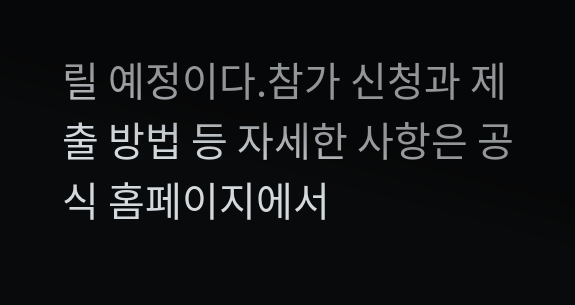릴 예정이다.참가 신청과 제출 방법 등 자세한 사항은 공식 홈페이지에서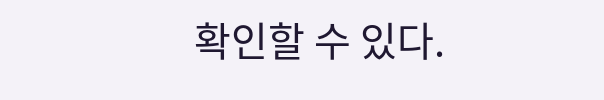확인할 수 있다.